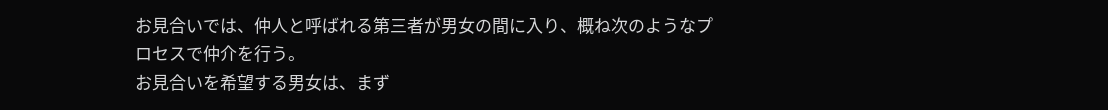お見合いでは、仲人と呼ばれる第三者が男女の間に入り、概ね次のようなプロセスで仲介を行う。
お見合いを希望する男女は、まず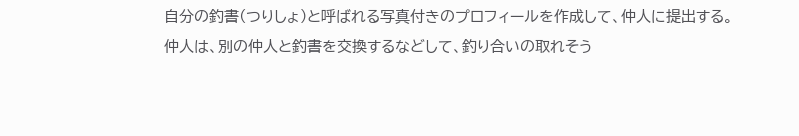自分の釣書(つりしょ)と呼ばれる写真付きのプロフィールを作成して、仲人に提出する。
仲人は、別の仲人と釣書を交換するなどして、釣り合いの取れそう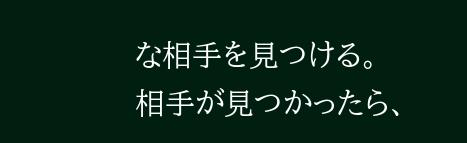な相手を見つける。
相手が見つかったら、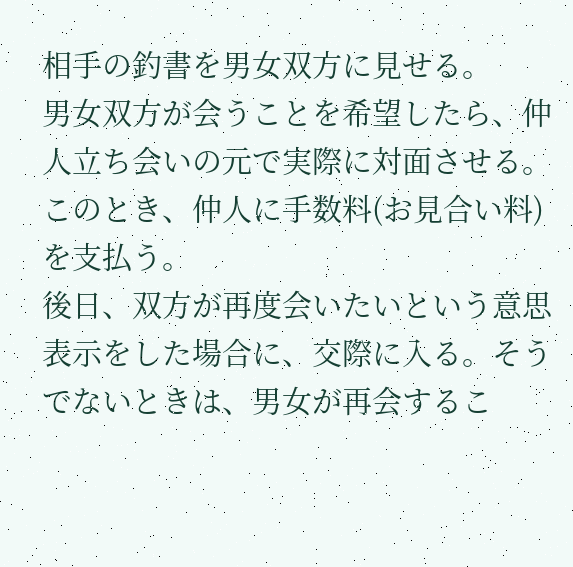相手の釣書を男女双方に見せる。
男女双方が会うことを希望したら、仲人立ち会いの元で実際に対面させる。このとき、仲人に手数料(お見合い料)を支払う。
後日、双方が再度会いたいという意思表示をした場合に、交際に入る。そうでないときは、男女が再会するこ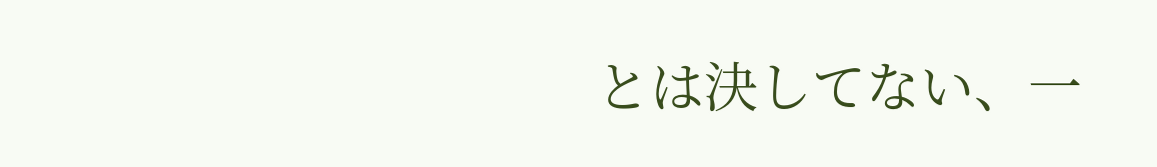とは決してない、一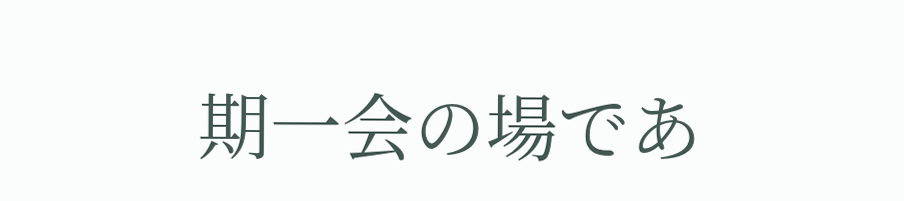期一会の場であ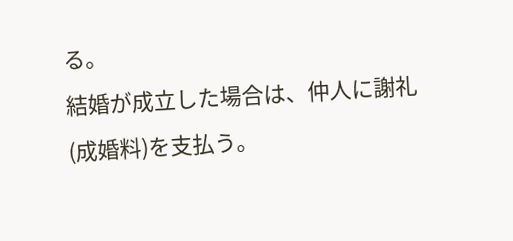る。
結婚が成立した場合は、仲人に謝礼(成婚料)を支払う。